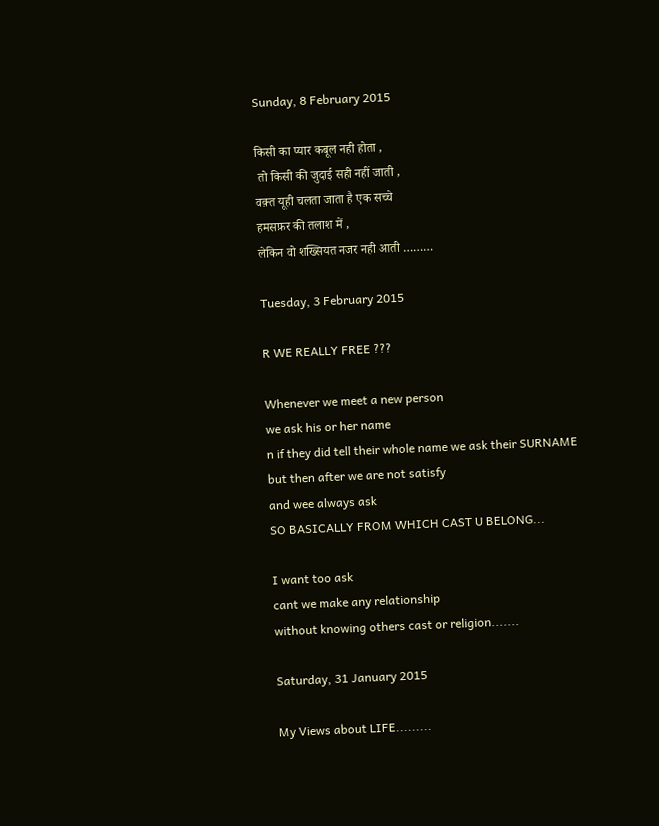Sunday, 8 February 2015

किसी का प्यार कबूल नही होता ,
 तो किसी की जुदाई सही नहीं जाती ,
वक़्त यूही चलता जाता है एक सच्चे
हमसफ़र की तलाश में ,
लेकिन वो शख्सियत नजर नही आती ………

Tuesday, 3 February 2015

R WE REALLY FREE ???

Whenever we meet a new person
we ask his or her name
n if they did tell their whole name we ask their SURNAME
but then after we are not satisfy
and wee always ask
SO BASICALLY FROM WHICH CAST U BELONG...

I want too ask
cant we make any relationship
without knowing others cast or religion.......

Saturday, 31 January 2015

My Views about LIFE.........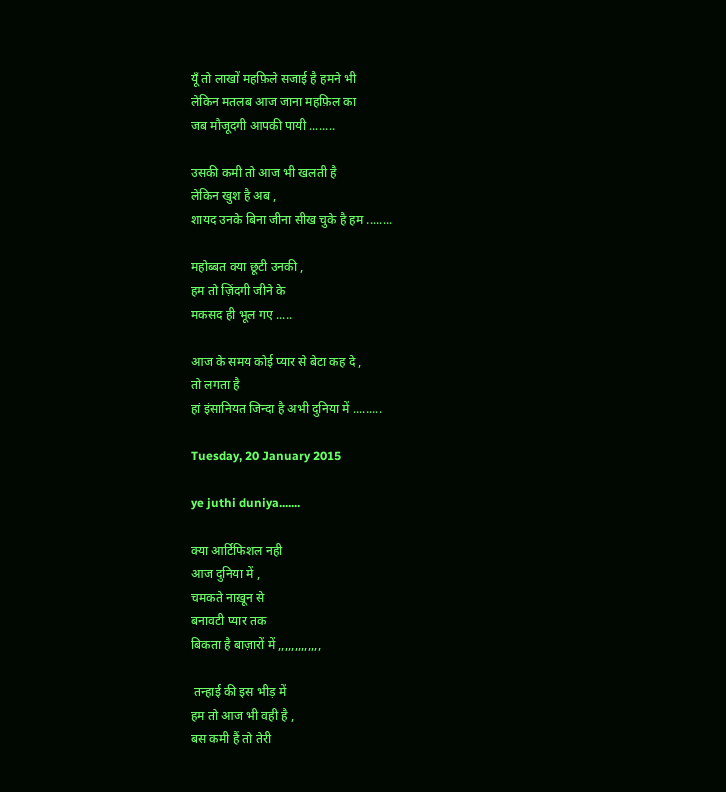यूँ तो लाखों महफ़िले सजाई है हमने भी
लेकिन मतलब आज जाना महफ़िल का
जब मौजूदगी आपकी पायी ........

उसकी कमी तो आज भी खलती है
लेकिन खुश है अब ,
शायद उनके बिना जीना सीख चुके है हम ........

महोब्बत क्या छूटी उनकी ,
हम तो ज़िंदगी जीने के
मकसद ही भूल गए .....

आज के समय कोई प्यार से बेटा कह दे ,
तो लगता है
हां इंसानियत जिन्दा है अभी दुनिया में .........

Tuesday, 20 January 2015

ye juthi duniya.......

क्या आर्टिफिशल नही
आज दुनिया में ,
चमकते नाख़ून से
बनावटी प्यार तक
बिकता है बाज़ारों में ,,,,,,,,,,,,,

 तन्हाई की इस भीड़ में
हम तो आज भी वही है ,
बस कमी हैं तो तेरी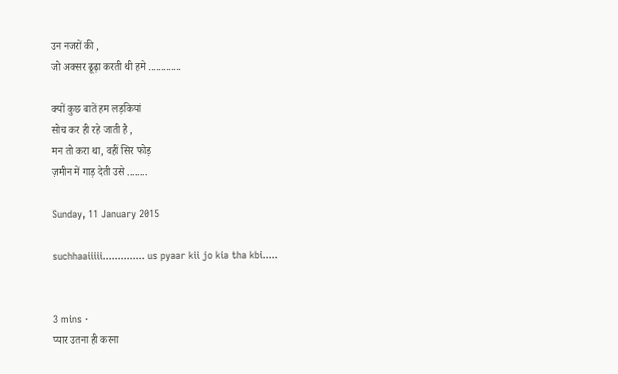उन नजरों की ,
जो अक्सर ढूढ़ा करती थी हमे .............

क्यों कुछ बातें हम लड़कियां
सोच कर ही रहे जाती है ,
मन तो करा था, वहीं सिर फोड़
ज़मीन में गाड़ देती उसे ........

Sunday, 11 January 2015

suchhaaiiiii.............. us pyaar kii jo kia tha kbi.....


3 mins ·
प्यार उतना ही करना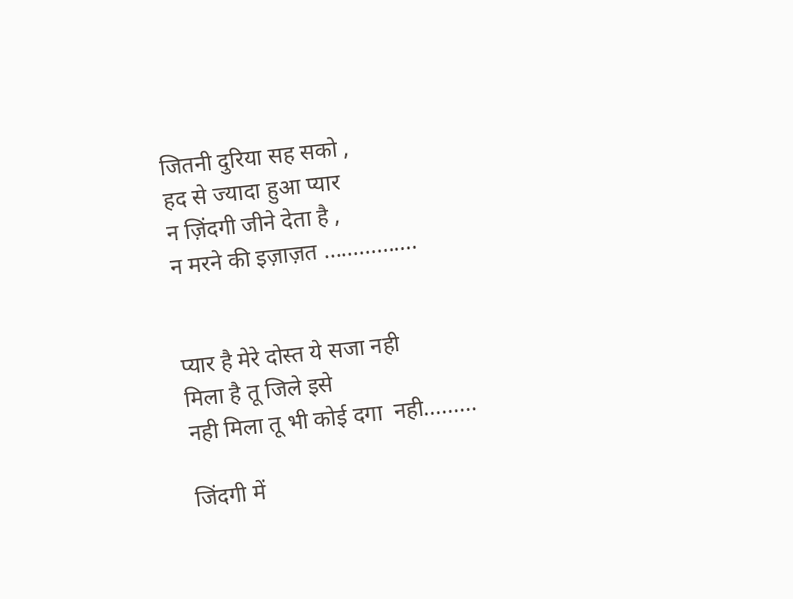जितनी दुरिया सह सको ,
हद से ज्यादा हुआ प्यार
न ज़िंदगी जीने देता है ,
न मरने की इज़ाज़त ................


प्यार है मेरे दोस्त ये सजा नही
मिला है तू जिले इसे
नही मिला तू भी कोई दगा  नही.........

जिंदगी में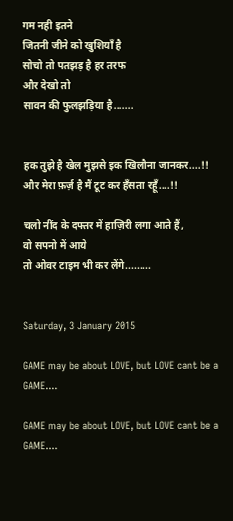गम नही इतने
जितनी जीने को खुशियाँ है
सोचो तो पतझड़ है हर तरफ
और देखो तो
सावन की फुलझड़िया है.......


हक तुझे है खेल मुझसे इक खिलौना जानकर....!! और मेरा फ़र्ज़ है मैं टूट कर हँसता रहूँ....!!

चलो नींद के दफ्तर में हाज़िरी लगा आते हैं,
वो सपनो में आये
तो ओवर टाइम भी कर लेंगे.........


Saturday, 3 January 2015

GAME may be about LOVE, but LOVE cant be a GAME....

GAME may be about LOVE, but LOVE cant be a GAME....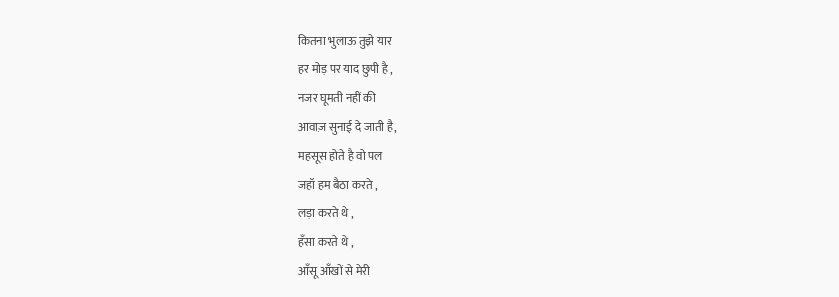कितना भुलाऊ तुझे यार
हर मोड़ पर याद छुपी है ,
नजर घूमती नहीं की
आवाज़ सुनाई दे जाती है,
महसूस होते है वो पल
जहॉ हम बैठा करते ,
लड़ा करते थे ,
हँसा करते थे ,
आँसू आँखों से मेरी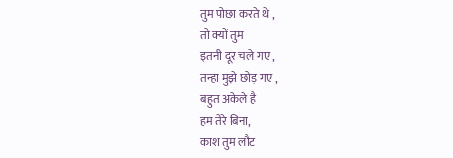तुम पोछा करते थे ,
तो क्यों तुम
इतनी दूर चले गए ,
तन्हा मुझे छोड़ गए ,
बहुत अकेले है
हम तेरे बिना,
काश तुम लौट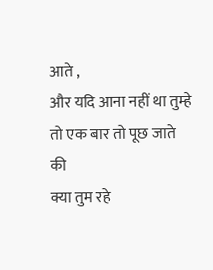आते ,
और यदि आना नहीं था तुम्हे
तो एक बार तो पूछ जाते
की
क्या तुम रहे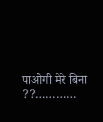पाओगी मेरे बिना ??…………